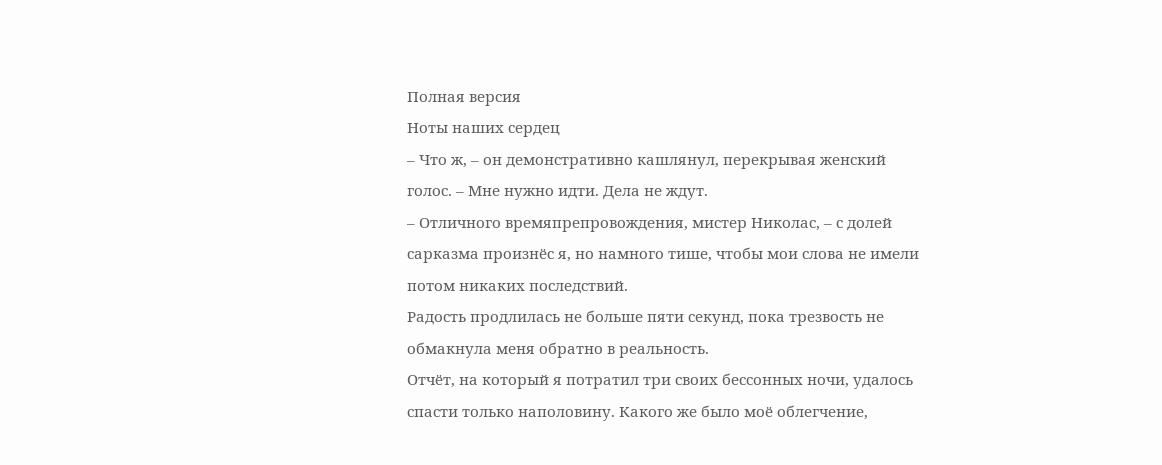Полная версия
Ноты наших сердец
– Что ж, – он демонстративно кашлянул, перекрывая женский голос. – Мне нужно идти. Дела не ждут.
– Отличного времяпрепровождения, мистер Николас, – с долей сарказма произнёс я, но намного тише, чтобы мои слова не имели потом никаких последствий.
Радость продлилась не больше пяти секунд, пока трезвость не обмакнула меня обратно в реальность.
Отчёт, на который я потратил три своих бессонных ночи, удалось спасти только наполовину. Какого же было моё облегчение,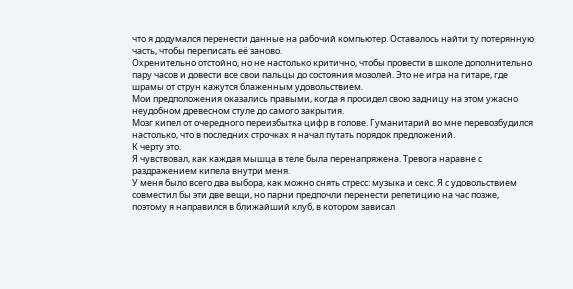что я додумался перенести данные на рабочий компьютер. Оставалось найти ту потерянную часть, чтобы переписать её заново.
Охренительно отстойно, но не настолько критично, чтобы провести в школе дополнительно пару часов и довести все свои пальцы до состояния мозолей. Это не игра на гитаре, где шрамы от струн кажутся блаженным удовольствием.
Мои предположения оказались правыми, когда я просидел свою задницу на этом ужасно неудобном древесном стуле до самого закрытия.
Мозг кипел от очередного переизбытка цифр в голове. Гуманитарий во мне перевозбудился настолько, что в последних строчках я начал путать порядок предложений.
К черту это.
Я чувствовал, как каждая мышца в теле была перенапряжена. Тревога наравне с раздражением кипела внутри меня.
У меня было всего два выбора, как можно снять стресс: музыка и секс. Я с удовольствием совместил бы эти две вещи, но парни предпочли перенести репетицию на час позже, поэтому я направился в ближайший клуб, в котором зависал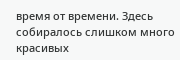время от времени. Здесь собиралось слишком много красивых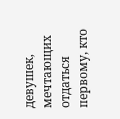девушек, мечтающих отдаться первому, кто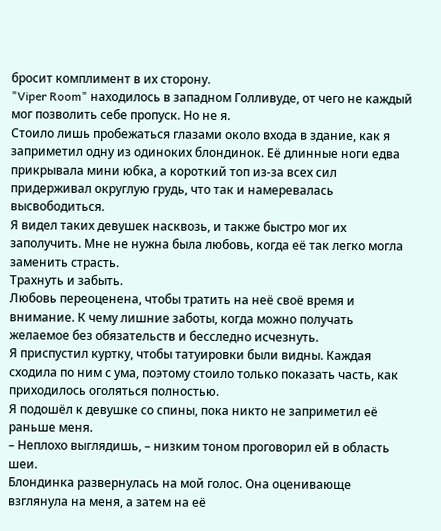бросит комплимент в их сторону.
"Viper Room" находилось в западном Голливуде, от чего не каждый мог позволить себе пропуск. Но не я.
Стоило лишь пробежаться глазами около входа в здание, как я заприметил одну из одиноких блондинок. Её длинные ноги едва прикрывала мини юбка, а короткий топ из-за всех сил придерживал округлую грудь, что так и намеревалась высвободиться.
Я видел таких девушек насквозь, и также быстро мог их заполучить. Мне не нужна была любовь, когда её так легко могла заменить страсть.
Трахнуть и забыть.
Любовь переоценена, чтобы тратить на неё своё время и внимание. К чему лишние заботы, когда можно получать желаемое без обязательств и бесследно исчезнуть.
Я приспустил куртку, чтобы татуировки были видны. Каждая сходила по ним с ума, поэтому стоило только показать часть, как приходилось оголяться полностью.
Я подошёл к девушке со спины, пока никто не заприметил её раньше меня.
– Неплохо выглядишь, – низким тоном проговорил ей в область шеи.
Блондинка развернулась на мой голос. Она оценивающе взглянула на меня, а затем на её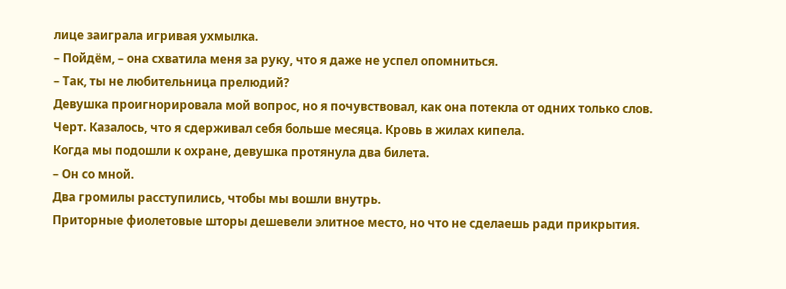лице заиграла игривая ухмылка.
– Пойдём, – она схватила меня за руку, что я даже не успел опомниться.
– Так, ты не любительница прелюдий?
Девушка проигнорировала мой вопрос, но я почувствовал, как она потекла от одних только слов.
Черт. Казалось, что я сдерживал себя больше месяца. Кровь в жилах кипела.
Когда мы подошли к охране, девушка протянула два билета.
– Он со мной.
Два громилы расступились, чтобы мы вошли внутрь.
Приторные фиолетовые шторы дешевели элитное место, но что не сделаешь ради прикрытия.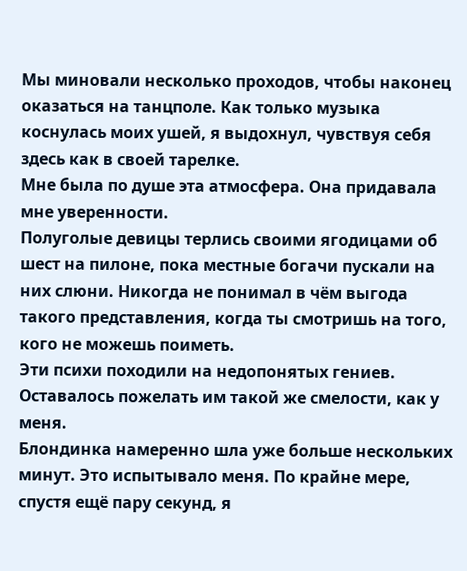Мы миновали несколько проходов, чтобы наконец оказаться на танцполе. Как только музыка коснулась моих ушей, я выдохнул, чувствуя себя здесь как в своей тарелке.
Мне была по душе эта атмосфера. Она придавала мне уверенности.
Полуголые девицы терлись своими ягодицами об шест на пилоне, пока местные богачи пускали на них слюни. Никогда не понимал в чём выгода такого представления, когда ты смотришь на того, кого не можешь поиметь.
Эти психи походили на недопонятых гениев. Оставалось пожелать им такой же смелости, как у меня.
Блондинка намеренно шла уже больше нескольких минут. Это испытывало меня. По крайне мере, спустя ещё пару секунд, я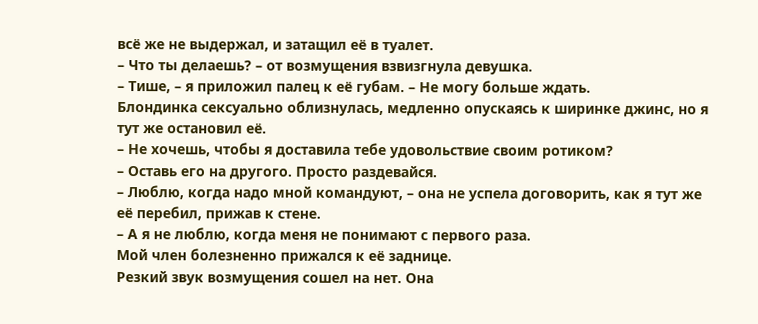всё же не выдержал, и затащил её в туалет.
– Что ты делаешь? – от возмущения взвизгнула девушка.
– Тише, – я приложил палец к её губам. – Не могу больше ждать.
Блондинка сексуально облизнулась, медленно опускаясь к ширинке джинс, но я тут же остановил её.
– Не хочешь, чтобы я доставила тебе удовольствие своим ротиком?
– Оставь его на другого. Просто раздевайся.
– Люблю, когда надо мной командуют, – она не успела договорить, как я тут же её перебил, прижав к стене.
– А я не люблю, когда меня не понимают с первого раза.
Мой член болезненно прижался к её заднице.
Резкий звук возмущения сошел на нет. Она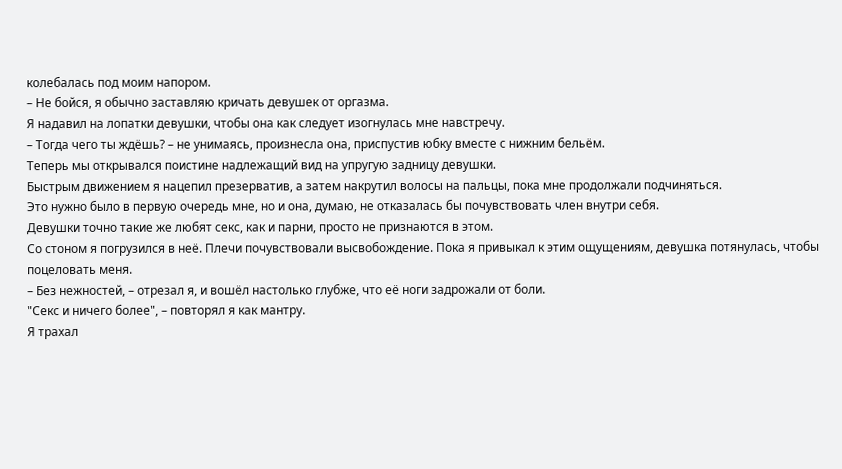колебалась под моим напором.
– Не бойся, я обычно заставляю кричать девушек от оргазма.
Я надавил на лопатки девушки, чтобы она как следует изогнулась мне навстречу.
– Тогда чего ты ждёшь? – не унимаясь, произнесла она, приспустив юбку вместе с нижним бельём.
Теперь мы открывался поистине надлежащий вид на упругую задницу девушки.
Быстрым движением я нацепил презерватив, а затем накрутил волосы на пальцы, пока мне продолжали подчиняться.
Это нужно было в первую очередь мне, но и она, думаю, не отказалась бы почувствовать член внутри себя.
Девушки точно такие же любят секс, как и парни, просто не признаются в этом.
Со стоном я погрузился в неё. Плечи почувствовали высвобождение. Пока я привыкал к этим ощущениям, девушка потянулась, чтобы поцеловать меня.
– Без нежностей, – отрезал я, и вошёл настолько глубже, что её ноги задрожали от боли.
"Секс и ничего более", – повторял я как мантру.
Я трахал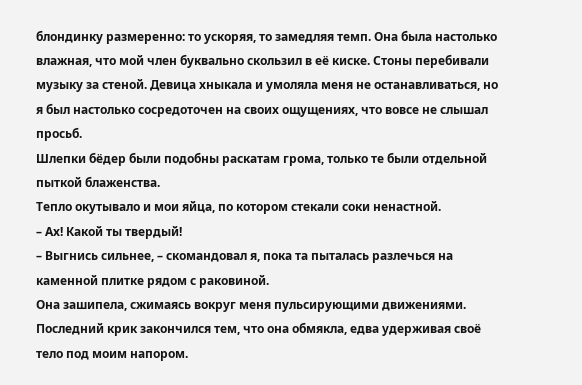блондинку размеренно: то ускоряя, то замедляя темп. Она была настолько влажная, что мой член буквально скользил в её киске. Стоны перебивали музыку за стеной. Девица хныкала и умоляла меня не останавливаться, но я был настолько сосредоточен на своих ощущениях, что вовсе не слышал просьб.
Шлепки бёдер были подобны раскатам грома, только те были отдельной пыткой блаженства.
Тепло окутывало и мои яйца, по котором стекали соки ненастной.
– Ах! Какой ты твердый!
– Выгнись сильнее, – скомандовал я, пока та пыталась разлечься на каменной плитке рядом с раковиной.
Она зашипела, сжимаясь вокруг меня пульсирующими движениями.
Последний крик закончился тем, что она обмякла, едва удерживая своё тело под моим напором.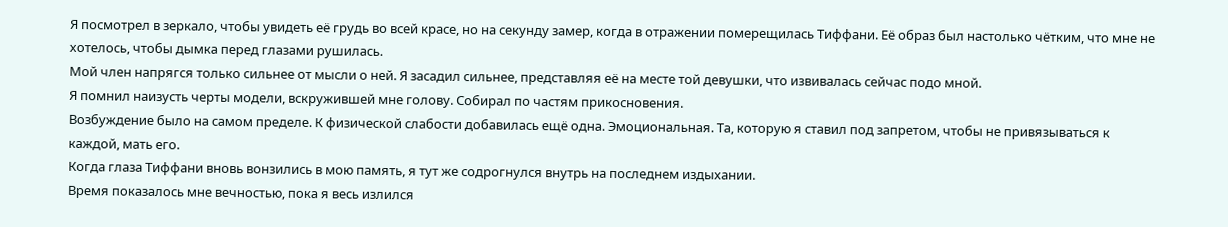Я посмотрел в зеркало, чтобы увидеть её грудь во всей красе, но на секунду замер, когда в отражении померещилась Тиффани. Её образ был настолько чётким, что мне не хотелось, чтобы дымка перед глазами рушилась.
Мой член напрягся только сильнее от мысли о ней. Я засадил сильнее, представляя её на месте той девушки, что извивалась сейчас подо мной.
Я помнил наизусть черты модели, вскружившей мне голову. Собирал по частям прикосновения.
Возбуждение было на самом пределе. К физической слабости добавилась ещё одна. Эмоциональная. Та, которую я ставил под запретом, чтобы не привязываться к каждой, мать его.
Когда глаза Тиффани вновь вонзились в мою память, я тут же содрогнулся внутрь на последнем издыхании.
Время показалось мне вечностью, пока я весь излился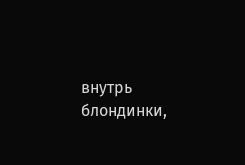внутрь блондинки,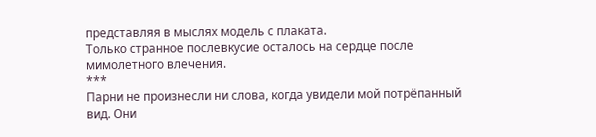представляя в мыслях модель с плаката.
Только странное послевкусие осталось на сердце после мимолетного влечения.
***
Парни не произнесли ни слова, когда увидели мой потрёпанный вид. Они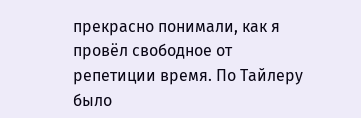прекрасно понимали, как я провёл свободное от репетиции время. По Тайлеру было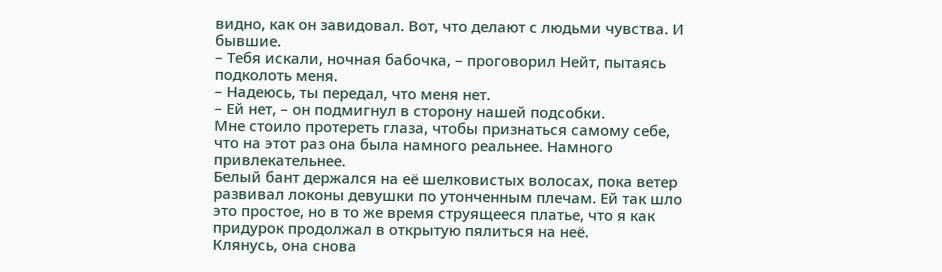видно, как он завидовал. Вот, что делают с людьми чувства. И бывшие.
– Тебя искали, ночная бабочка, – проговорил Нейт, пытаясь подколоть меня.
– Надеюсь, ты передал, что меня нет.
– Ей нет, – он подмигнул в сторону нашей подсобки.
Мне стоило протереть глаза, чтобы признаться самому себе, что на этот раз она была намного реальнее. Намного привлекательнее.
Белый бант держался на её шелковистых волосах, пока ветер развивал локоны девушки по утонченным плечам. Ей так шло это простое, но в то же время струящееся платье, что я как придурок продолжал в открытую пялиться на неё.
Клянусь, она снова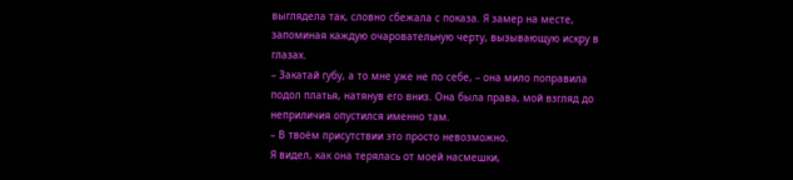выглядела так, словно сбежала с показа. Я замер на месте, запоминая каждую очаровательную черту, вызывающую искру в глазах.
– Закатай губу, а то мне уже не по себе, – она мило поправила подол платья, натянув его вниз. Она была права, мой взгляд до неприличия опустился именно там.
– В твоём присутствии это просто невозможно.
Я видел, как она терялась от моей насмешки,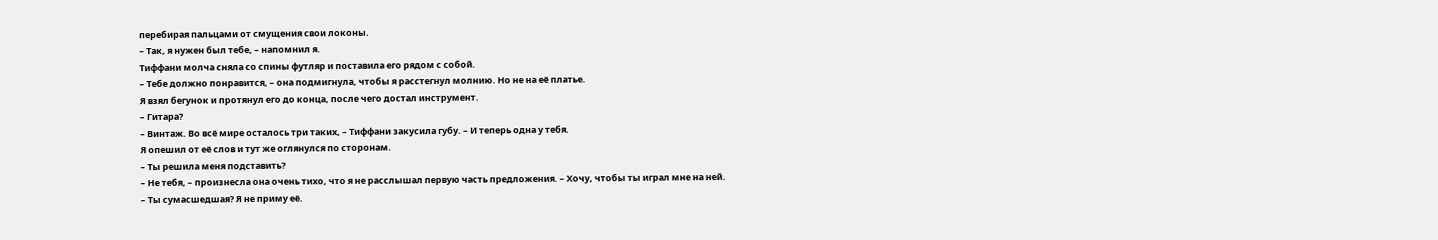перебирая пальцами от смущения свои локоны.
– Так, я нужен был тебе, – напомнил я.
Тиффани молча сняла со спины футляр и поставила его рядом с собой.
– Тебе должно понравится, – она подмигнула, чтобы я расстегнул молнию. Но не на её платье.
Я взял бегунок и протянул его до конца, после чего достал инструмент.
– Гитара?
– Винтаж. Во всё мире осталось три таких, – Тиффани закусила губу. – И теперь одна у тебя.
Я опешил от её слов и тут же оглянулся по сторонам.
– Ты решила меня подставить?
– Не тебя, – произнесла она очень тихо, что я не расслышал первую часть предложения. – Хочу, чтобы ты играл мне на ней.
– Ты сумасшедшая? Я не приму её.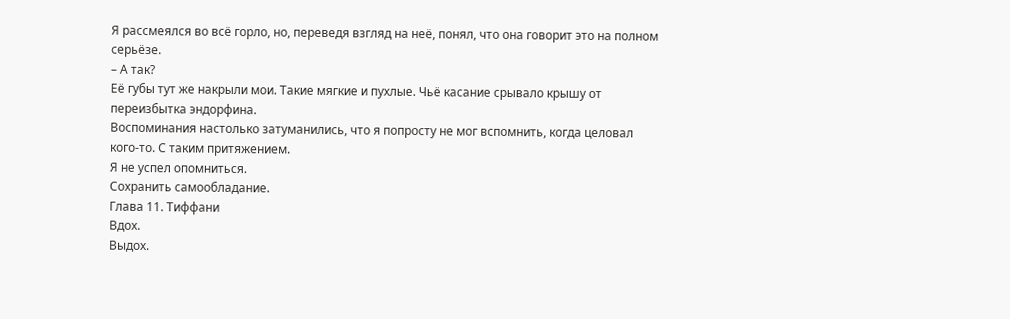Я рассмеялся во всё горло, но, переведя взгляд на неё, понял, что она говорит это на полном серьёзе.
– А так?
Её губы тут же накрыли мои. Такие мягкие и пухлые. Чьё касание срывало крышу от переизбытка эндорфина.
Воспоминания настолько затуманились, что я попросту не мог вспомнить, когда целовал кого-то. С таким притяжением.
Я не успел опомниться.
Сохранить самообладание.
Глава 11. Тиффани
Вдох.
Выдох.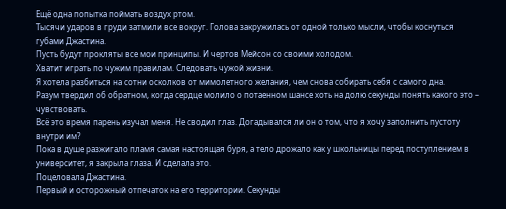Ещё одна попытка поймать воздух ртом.
Тысячи ударов в груди затмили все вокруг. Голова закружилась от одной только мысли, чтобы коснуться губами Джастина.
Пусть будут прокляты все мои принципы. И чертов Мейсон со своими холодом.
Хватит играть по чужим правилам. Следовать чужой жизни.
Я хотела разбиться на сотни осколков от мимолетного желания, чем снова собирать себя с самого дна.
Разум твердил об обратном, когда сердце молило о потаенном шансе хоть на долю секунды понять какого это – чувствовать.
Всё это время парень изучал меня. Не сводил глаз. Догадывался ли он о том, что я хочу заполнить пустоту внутри им?
Пока в душе разжигало пламя самая настоящая буря, а тело дрожало как у школьницы перед поступлением в университет, я закрыла глаза. И сделала это.
Поцеловала Джастина.
Первый и осторожный отпечаток на его территории. Секунды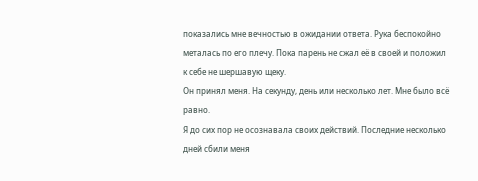показались мне вечностью в ожидании ответа. Рука беспокойно металась по его плечу. Пока парень не сжал её в своей и положил к себе не шершавую щеку.
Он принял меня. На секунду, день или несколько лет. Мне было всё равно.
Я до сих пор не осознавала своих действий. Последние несколько дней сбили меня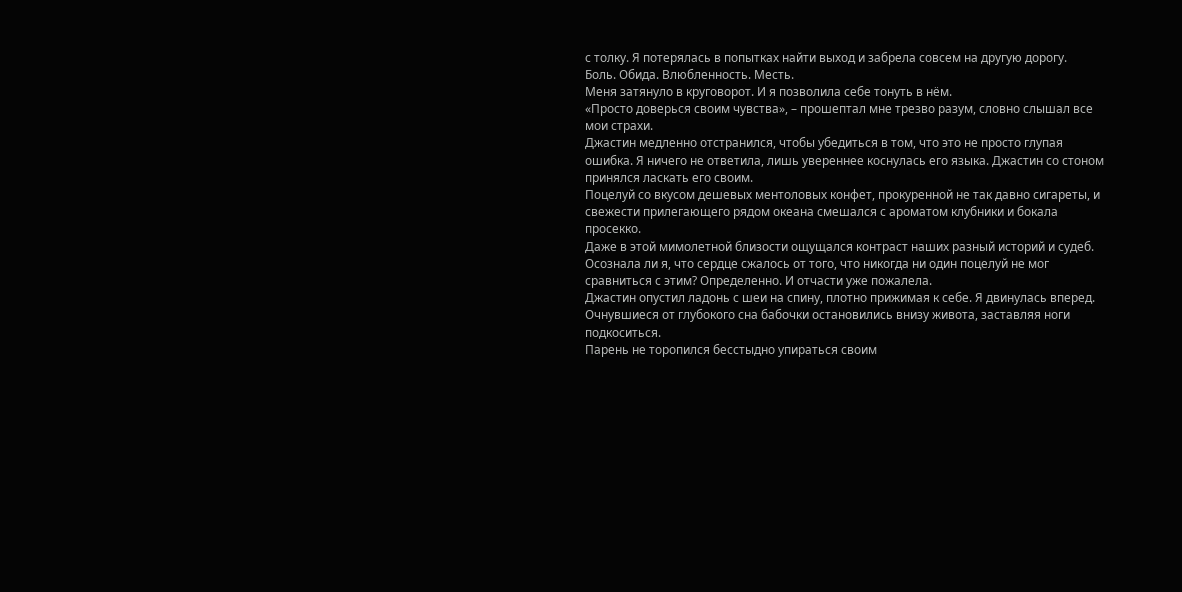с толку. Я потерялась в попытках найти выход и забрела совсем на другую дорогу.
Боль. Обида. Влюбленность. Месть.
Меня затянуло в круговорот. И я позволила себе тонуть в нём.
«Просто доверься своим чувства», – прошептал мне трезво разум, словно слышал все мои страхи.
Джастин медленно отстранился, чтобы убедиться в том, что это не просто глупая ошибка. Я ничего не ответила, лишь увереннее коснулась его языка. Джастин со стоном принялся ласкать его своим.
Поцелуй со вкусом дешевых ментоловых конфет, прокуренной не так давно сигареты, и свежести прилегающего рядом океана смешался с ароматом клубники и бокала просекко.
Даже в этой мимолетной близости ощущался контраст наших разный историй и судеб.
Осознала ли я, что сердце сжалось от того, что никогда ни один поцелуй не мог сравниться с этим? Определенно. И отчасти уже пожалела.
Джастин опустил ладонь с шеи на спину, плотно прижимая к себе. Я двинулась вперед.
Очнувшиеся от глубокого сна бабочки остановились внизу живота, заставляя ноги подкоситься.
Парень не торопился бесстыдно упираться своим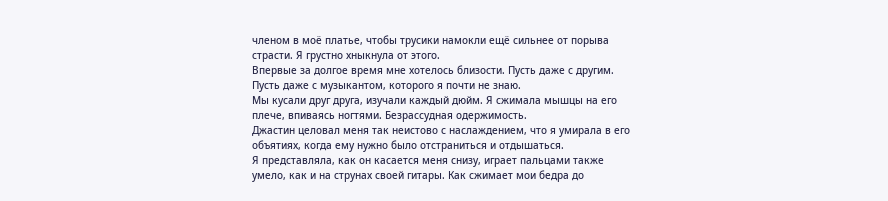членом в моё платье, чтобы трусики намокли ещё сильнее от порыва страсти. Я грустно хныкнула от этого.
Впервые за долгое время мне хотелось близости. Пусть даже с другим. Пусть даже с музыкантом, которого я почти не знаю.
Мы кусали друг друга, изучали каждый дюйм. Я сжимала мышцы на его плече, впиваясь ногтями. Безрассудная одержимость.
Джастин целовал меня так неистово с наслаждением, что я умирала в его объятиях, когда ему нужно было отстраниться и отдышаться.
Я представляла, как он касается меня снизу, играет пальцами также умело, как и на струнах своей гитары. Как сжимает мои бедра до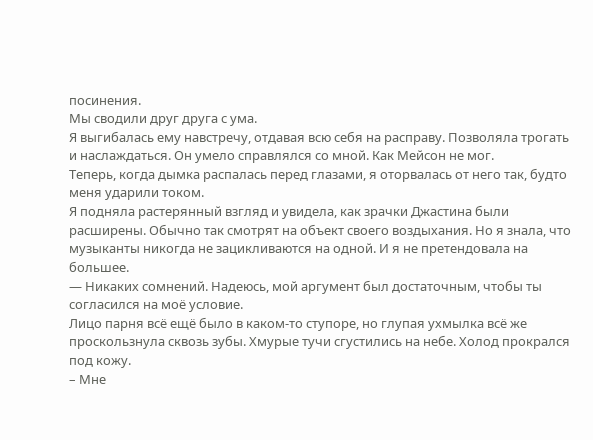посинения.
Мы сводили друг друга с ума.
Я выгибалась ему навстречу, отдавая всю себя на расправу. Позволяла трогать и наслаждаться. Он умело справлялся со мной. Как Мейсон не мог.
Теперь, когда дымка распалась перед глазами, я оторвалась от него так, будто меня ударили током.
Я подняла растерянный взгляд и увидела, как зрачки Джастина были расширены. Обычно так смотрят на объект своего воздыхания. Но я знала, что музыканты никогда не зацикливаются на одной. И я не претендовала на большее.
— Никаких сомнений. Надеюсь, мой аргумент был достаточным, чтобы ты согласился на моё условие.
Лицо парня всё ещё было в каком-то ступоре, но глупая ухмылка всё же проскользнула сквозь зубы. Хмурые тучи сгустились на небе. Холод прокрался под кожу.
– Мне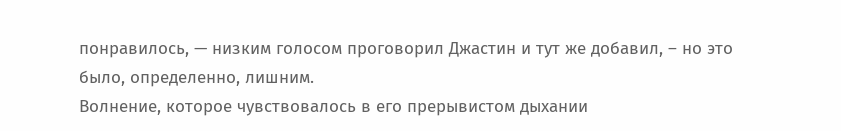понравилось, — низким голосом проговорил Джастин и тут же добавил, – но это было, определенно, лишним.
Волнение, которое чувствовалось в его прерывистом дыхании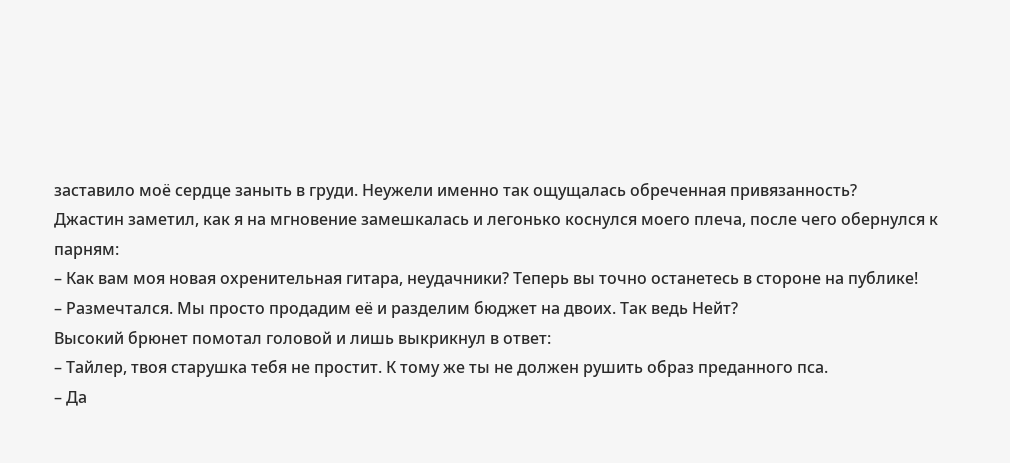заставило моё сердце заныть в груди. Неужели именно так ощущалась обреченная привязанность?
Джастин заметил, как я на мгновение замешкалась и легонько коснулся моего плеча, после чего обернулся к парням:
– Как вам моя новая охренительная гитара, неудачники? Теперь вы точно останетесь в стороне на публике!
– Размечтался. Мы просто продадим её и разделим бюджет на двоих. Так ведь Нейт?
Высокий брюнет помотал головой и лишь выкрикнул в ответ:
– Тайлер, твоя старушка тебя не простит. К тому же ты не должен рушить образ преданного пса.
– Да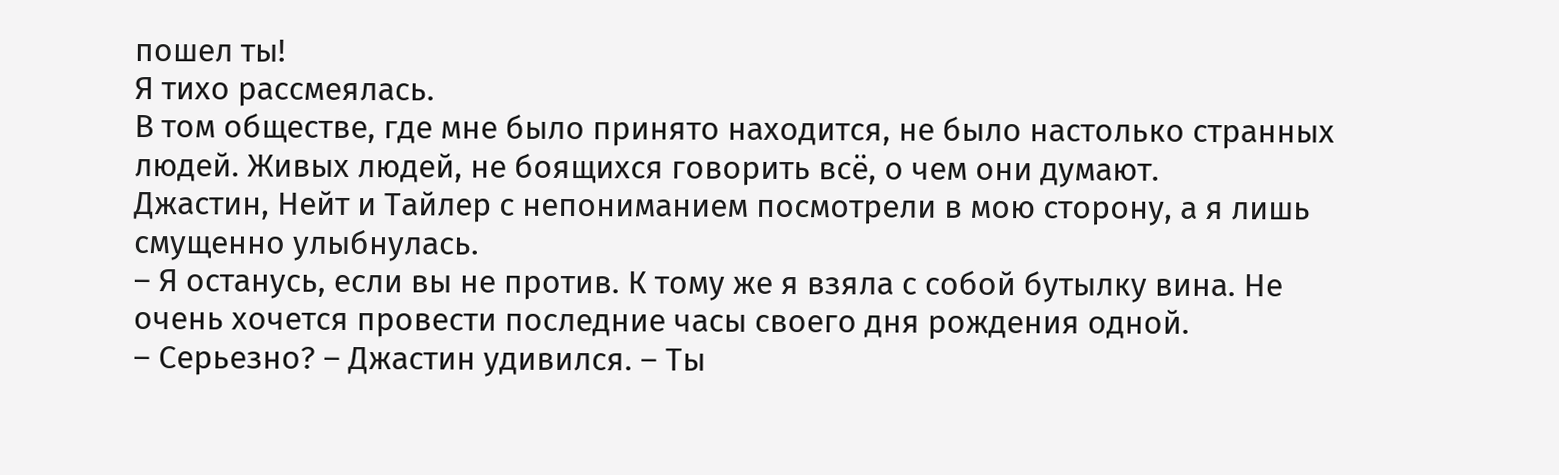пошел ты!
Я тихо рассмеялась.
В том обществе, где мне было принято находится, не было настолько странных людей. Живых людей, не боящихся говорить всё, о чем они думают.
Джастин, Нейт и Тайлер с непониманием посмотрели в мою сторону, а я лишь смущенно улыбнулась.
– Я останусь, если вы не против. К тому же я взяла с собой бутылку вина. Не очень хочется провести последние часы своего дня рождения одной.
– Серьезно? – Джастин удивился. – Ты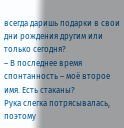всегда даришь подарки в свои дни рождения другим или только сегодня?
– В последнее время спонтанность – моё второе имя. Есть стаканы?
Рука слегка потрясывалась, поэтому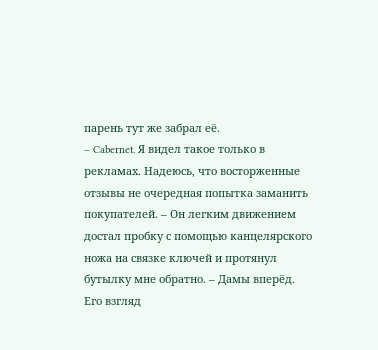парень тут же забрал её.
– Cabernet. Я видел такое только в рекламах. Надеюсь, что восторженные отзывы не очередная попытка заманить покупателей. – Он легким движением достал пробку с помощью канцелярского ножа на связке ключей и протянул бутылку мне обратно. – Дамы вперёд.
Его взгляд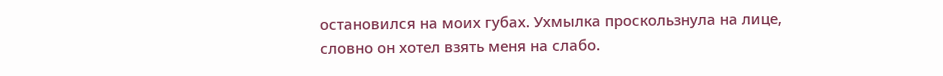остановился на моих губах. Ухмылка проскользнула на лице, словно он хотел взять меня на слабо.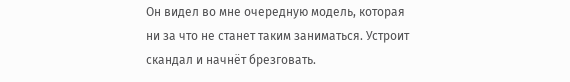Он видел во мне очередную модель, которая ни за что не станет таким заниматься. Устроит скандал и начнёт брезговать.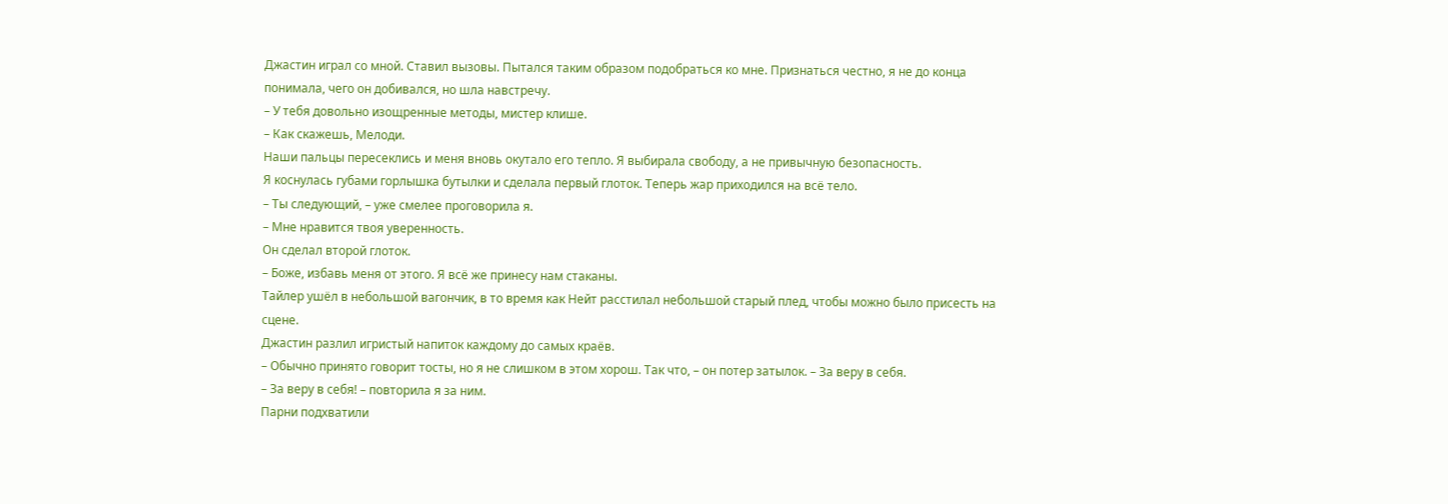Джастин играл со мной. Ставил вызовы. Пытался таким образом подобраться ко мне. Признаться честно, я не до конца понимала, чего он добивался, но шла навстречу.
– У тебя довольно изощренные методы, мистер клише.
– Как скажешь, Мелоди.
Наши пальцы пересеклись и меня вновь окутало его тепло. Я выбирала свободу, а не привычную безопасность.
Я коснулась губами горлышка бутылки и сделала первый глоток. Теперь жар приходился на всё тело.
– Ты следующий, – уже смелее проговорила я.
– Мне нравится твоя уверенность.
Он сделал второй глоток.
– Боже, избавь меня от этого. Я всё же принесу нам стаканы.
Тайлер ушёл в небольшой вагончик, в то время как Нейт расстилал небольшой старый плед, чтобы можно было присесть на сцене.
Джастин разлил игристый напиток каждому до самых краёв.
– Обычно принято говорит тосты, но я не слишком в этом хорош. Так что, – он потер затылок. – За веру в себя.
– За веру в себя! – повторила я за ним.
Парни подхватили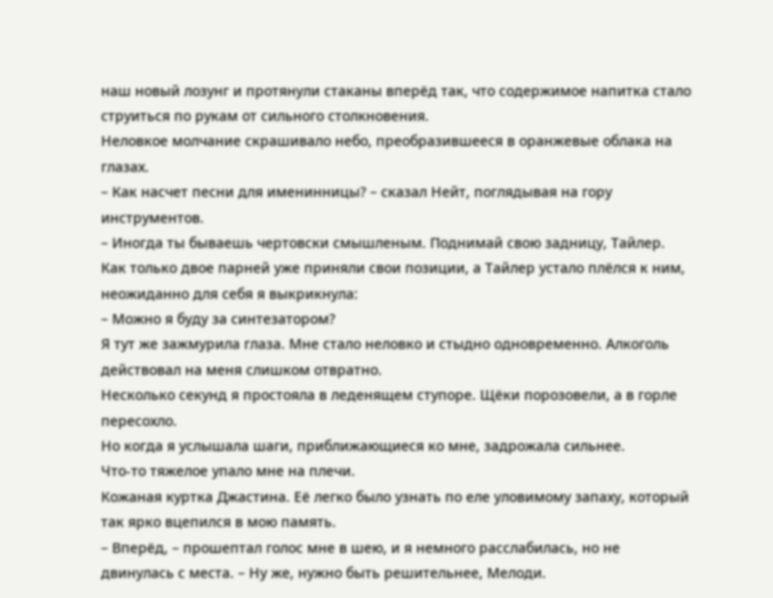наш новый лозунг и протянули стаканы вперёд так, что содержимое напитка стало струиться по рукам от сильного столкновения.
Неловкое молчание скрашивало небо, преобразившееся в оранжевые облака на глазах.
– Как насчет песни для именинницы? – сказал Нейт, поглядывая на гору инструментов.
– Иногда ты бываешь чертовски смышленым. Поднимай свою задницу, Тайлер.
Как только двое парней уже приняли свои позиции, а Тайлер устало плёлся к ним, неожиданно для себя я выкрикнула:
– Можно я буду за синтезатором?
Я тут же зажмурила глаза. Мне стало неловко и стыдно одновременно. Алкоголь действовал на меня слишком отвратно.
Несколько секунд я простояла в леденящем ступоре. Щёки порозовели, а в горле пересохло.
Но когда я услышала шаги, приближающиеся ко мне, задрожала сильнее.
Что-то тяжелое упало мне на плечи.
Кожаная куртка Джастина. Её легко было узнать по еле уловимому запаху, который так ярко вцепился в мою память.
– Вперёд, – прошептал голос мне в шею, и я немного расслабилась, но не двинулась с места. – Ну же, нужно быть решительнее, Мелоди.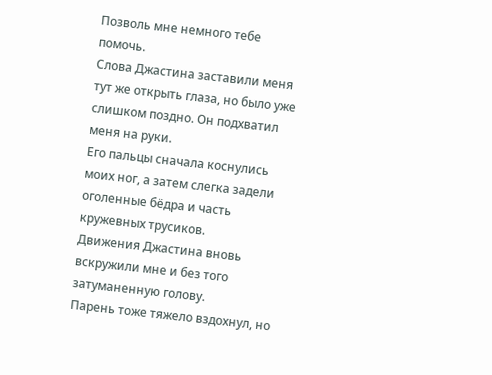Позволь мне немного тебе помочь.
Слова Джастина заставили меня тут же открыть глаза, но было уже слишком поздно. Он подхватил меня на руки.
Его пальцы сначала коснулись моих ног, а затем слегка задели оголенные бёдра и часть кружевных трусиков.
Движения Джастина вновь вскружили мне и без того затуманенную голову.
Парень тоже тяжело вздохнул, но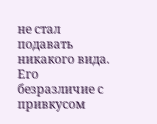не стал подавать никакого вида.
Его безразличие с привкусом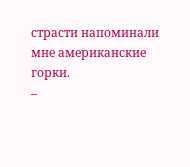страсти напоминали мне американские горки.
–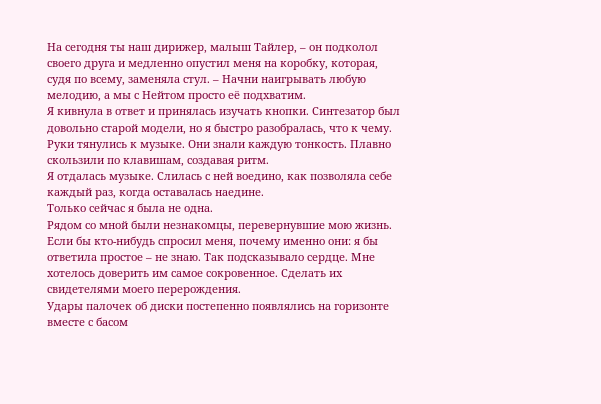На сегодня ты наш дирижер, малыш Тайлер, – он подколол своего друга и медленно опустил меня на коробку, которая, судя по всему, заменяла стул. – Начни наигрывать любую мелодию, а мы с Нейтом просто её подхватим.
Я кивнула в ответ и принялась изучать кнопки. Синтезатор был довольно старой модели, но я быстро разобралась, что к чему.
Руки тянулись к музыке. Они знали каждую тонкость. Плавно скользили по клавишам, создавая ритм.
Я отдалась музыке. Слилась с ней воедино, как позволяла себе каждый раз, когда оставалась наедине.
Только сейчас я была не одна.
Рядом со мной были незнакомцы, перевернувшие мою жизнь. Если бы кто-нибудь спросил меня, почему именно они: я бы ответила простое – не знаю. Так подсказывало сердце. Мне хотелось доверить им самое сокровенное. Сделать их свидетелями моего перерождения.
Удары палочек об диски постепенно появлялись на горизонте вместе с басом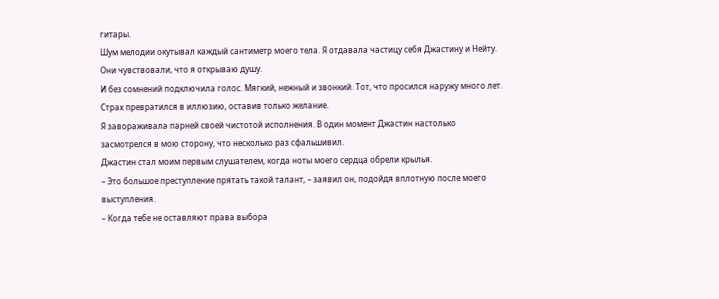гитары.
Шум мелодии окутывал каждый сантиметр моего тела. Я отдавала частицу себя Джастину и Нейту. Они чувствовали, что я открываю душу.
И без сомнений подключила голос. Мягкий, нежный и звонкий. Тот, что просился наружу много лет. Страх превратился в иллюзию, оставив только желание.
Я завораживала парней своей чистотой исполнения. В один момент Джастин настолько засмотрелся в мою сторону, что несколько раз сфальшивил.
Джастин стал моим первым слушателем, когда ноты моего сердца обрели крылья.
– Это большое преступление прятать такой талант, – заявил он, подойдя вплотную после моего выступления.
– Когда тебе не оставляют права выбора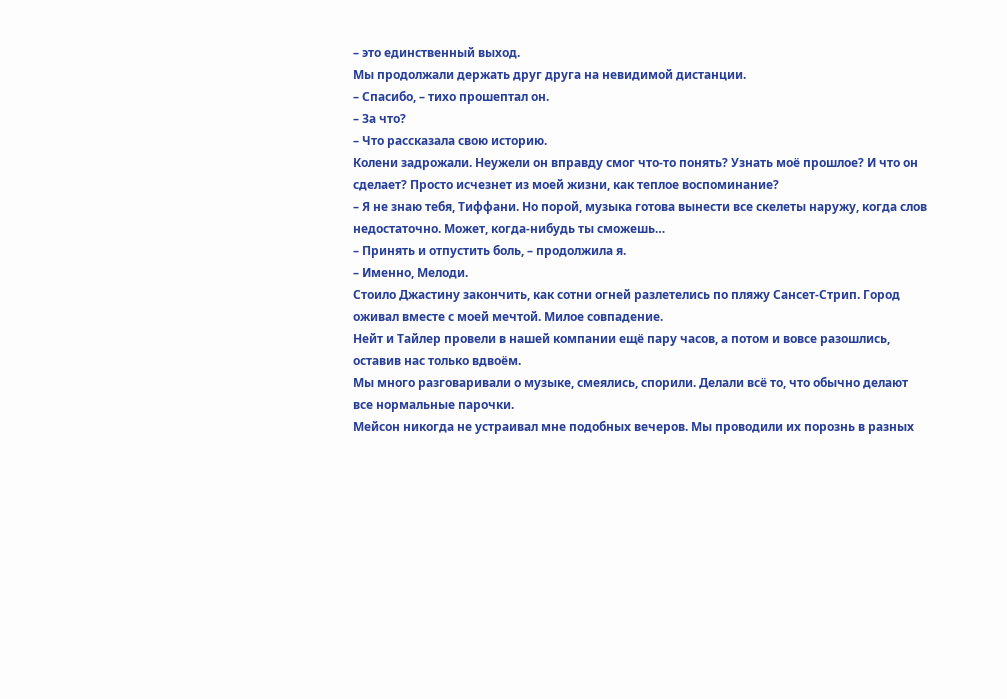– это единственный выход.
Мы продолжали держать друг друга на невидимой дистанции.
– Спасибо, – тихо прошептал он.
– За что?
– Что рассказала свою историю.
Колени задрожали. Неужели он вправду смог что-то понять? Узнать моё прошлое? И что он сделает? Просто исчезнет из моей жизни, как теплое воспоминание?
– Я не знаю тебя, Тиффани. Но порой, музыка готова вынести все скелеты наружу, когда слов недостаточно. Может, когда-нибудь ты сможешь…
– Принять и отпустить боль, – продолжила я.
– Именно, Мелоди.
Стоило Джастину закончить, как сотни огней разлетелись по пляжу Сансет-Стрип. Город оживал вместе с моей мечтой. Милое совпадение.
Нейт и Тайлер провели в нашей компании ещё пару часов, а потом и вовсе разошлись, оставив нас только вдвоём.
Мы много разговаривали о музыке, смеялись, спорили. Делали всё то, что обычно делают все нормальные парочки.
Мейсон никогда не устраивал мне подобных вечеров. Мы проводили их порознь в разных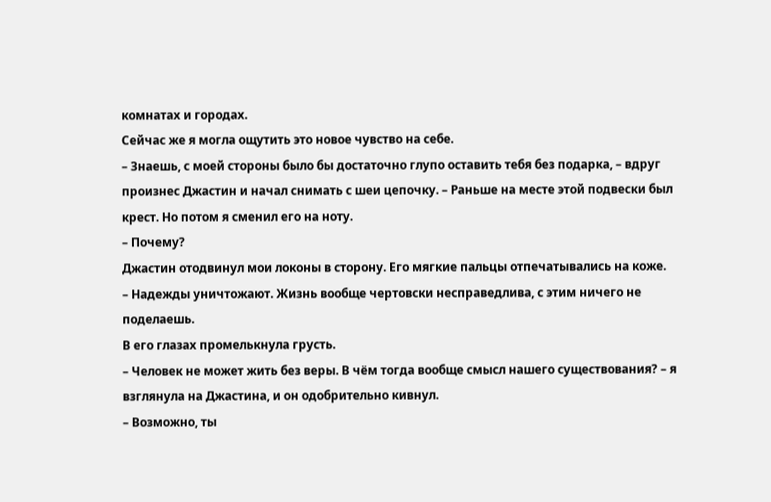комнатах и городах.
Сейчас же я могла ощутить это новое чувство на себе.
– Знаешь, с моей стороны было бы достаточно глупо оставить тебя без подарка, – вдруг произнес Джастин и начал снимать с шеи цепочку. – Раньше на месте этой подвески был крест. Но потом я сменил его на ноту.
– Почему?
Джастин отодвинул мои локоны в сторону. Его мягкие пальцы отпечатывались на коже.
– Надежды уничтожают. Жизнь вообще чертовски несправедлива, с этим ничего не поделаешь.
В его глазах промелькнула грусть.
– Человек не может жить без веры. В чём тогда вообще смысл нашего существования? – я взглянула на Джастина, и он одобрительно кивнул.
– Возможно, ты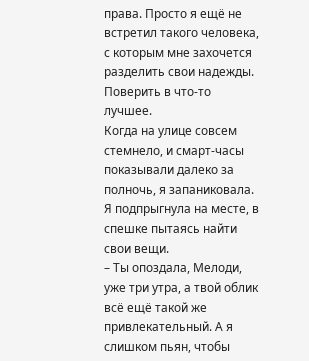права. Просто я ещё не встретил такого человека, с которым мне захочется разделить свои надежды. Поверить в что-то лучшее.
Когда на улице совсем стемнело, и смарт-часы показывали далеко за полночь, я запаниковала.
Я подпрыгнула на месте, в спешке пытаясь найти свои вещи.
– Ты опоздала, Мелоди, уже три утра, а твой облик всё ещё такой же привлекательный. А я слишком пьян, чтобы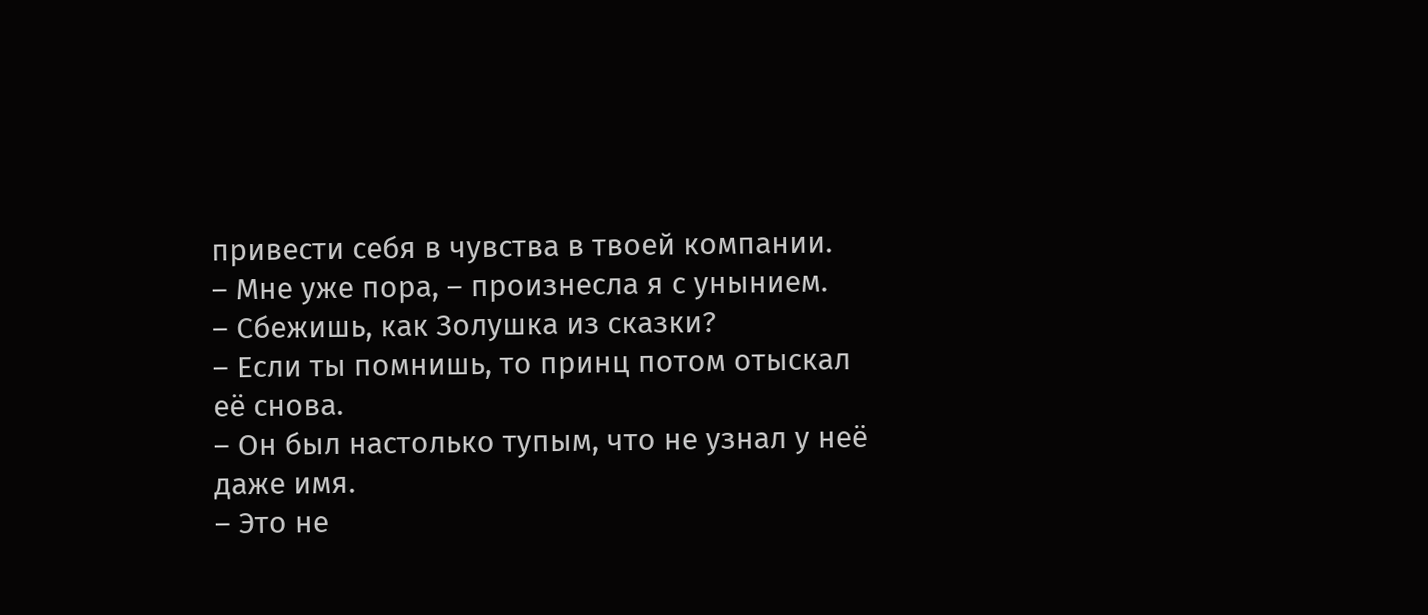привести себя в чувства в твоей компании.
– Мне уже пора, – произнесла я с унынием.
– Сбежишь, как Золушка из сказки?
– Если ты помнишь, то принц потом отыскал её снова.
– Он был настолько тупым, что не узнал у неё даже имя.
– Это не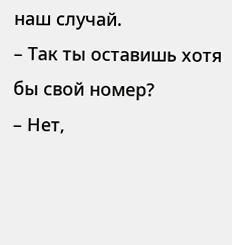наш случай.
– Так ты оставишь хотя бы свой номер?
– Нет,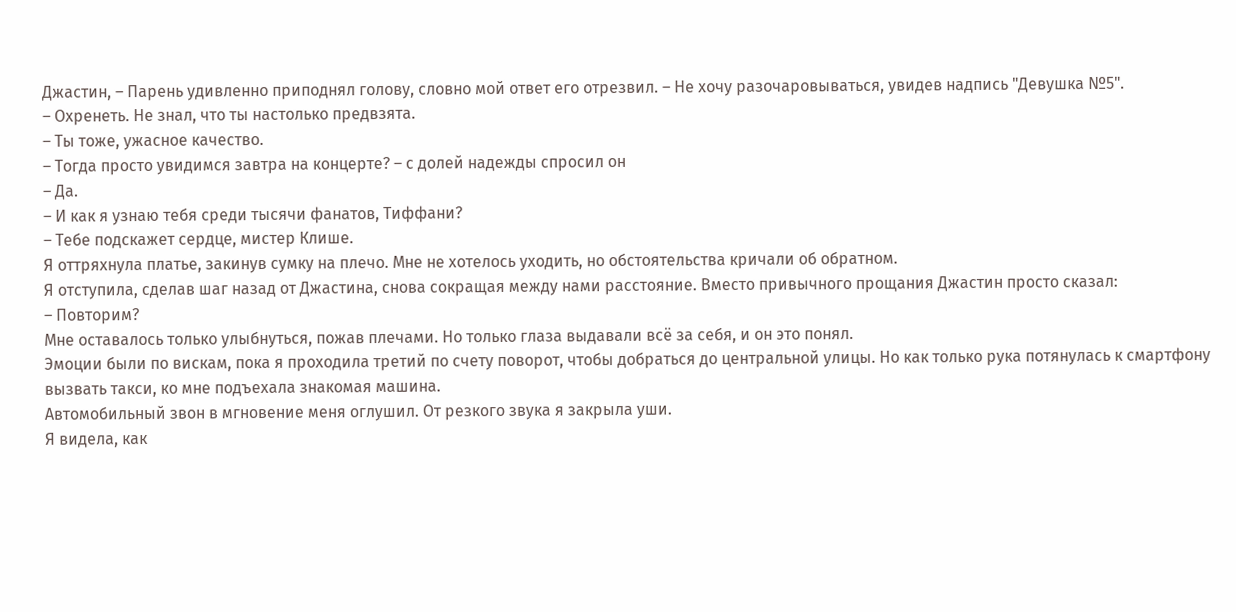Джастин, – Парень удивленно приподнял голову, словно мой ответ его отрезвил. – Не хочу разочаровываться, увидев надпись "Девушка №5".
– Охренеть. Не знал, что ты настолько предвзята.
– Ты тоже, ужасное качество.
– Тогда просто увидимся завтра на концерте? – с долей надежды спросил он
– Да.
– И как я узнаю тебя среди тысячи фанатов, Тиффани?
– Тебе подскажет сердце, мистер Клише.
Я оттряхнула платье, закинув сумку на плечо. Мне не хотелось уходить, но обстоятельства кричали об обратном.
Я отступила, сделав шаг назад от Джастина, снова сокращая между нами расстояние. Вместо привычного прощания Джастин просто сказал:
– Повторим?
Мне оставалось только улыбнуться, пожав плечами. Но только глаза выдавали всё за себя, и он это понял.
Эмоции были по вискам, пока я проходила третий по счету поворот, чтобы добраться до центральной улицы. Но как только рука потянулась к смартфону вызвать такси, ко мне подъехала знакомая машина.
Автомобильный звон в мгновение меня оглушил. От резкого звука я закрыла уши.
Я видела, как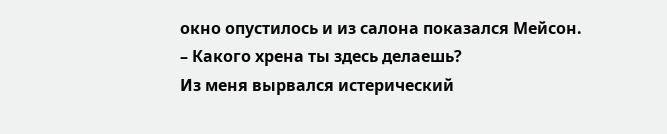окно опустилось и из салона показался Мейсон.
– Какого хрена ты здесь делаешь?
Из меня вырвался истерический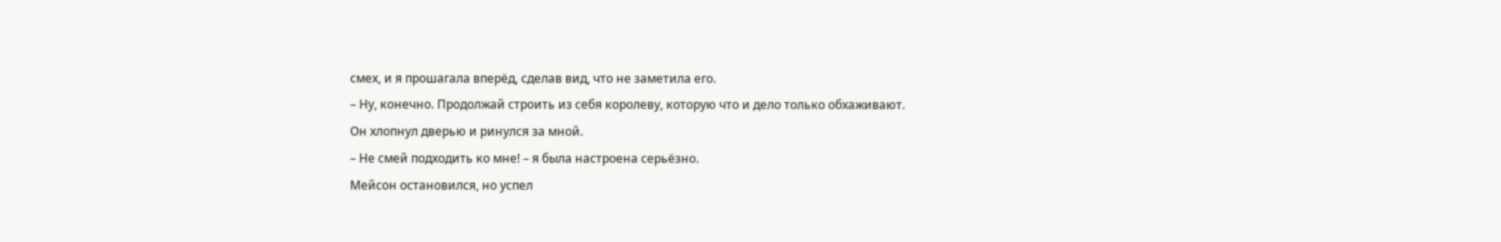смех, и я прошагала вперёд, сделав вид, что не заметила его.
– Ну, конечно. Продолжай строить из себя королеву, которую что и дело только обхаживают.
Он хлопнул дверью и ринулся за мной.
– Не смей подходить ко мне! – я была настроена серьёзно.
Мейсон остановился, но успел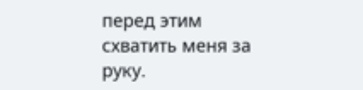перед этим схватить меня за руку.